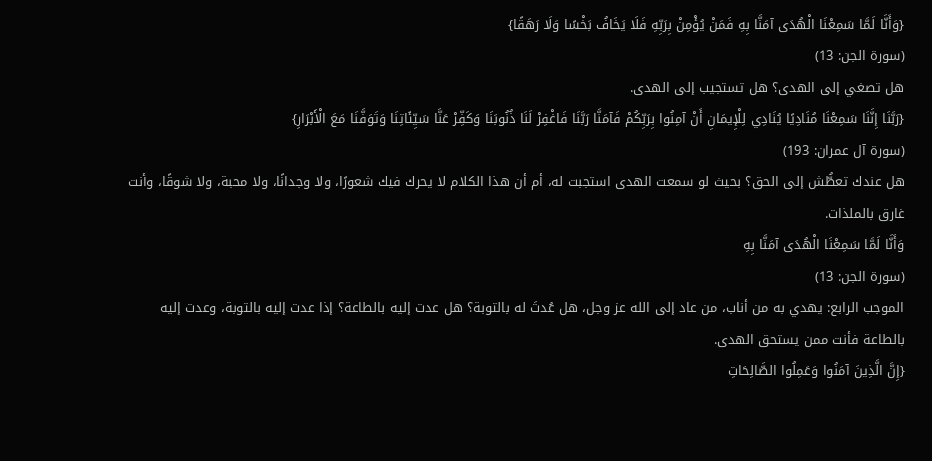{وَأَنَّا لَمَّا سَمِعْنَا الْهُدَى آمَنَّا بِهِ فَمَنْ يُؤْمِنْ بِرَبِّهِ فَلَا يَخَافُ بَخْسًا وَلَا رَهَقًا}
(سورة الجن: 13)
هل تصغي إلى الهدى؟ هل تستجيب إلى الهدى.
{رَبَّنَا إِنَّنَا سَمِعْنَا مُنَادِيًا يُنَادِي لِلْإِيمَانِ أَنْ آمِنُوا بِرَبِّكُمْ فَآمَنَّا رَبَّنَا فَاغْفِرْ لَنَا ذُنُوبَنَا وَكَفِّرْ عَنَّا سَيِّئَاتِنَا وَتَوَفَّنَا مَعَ الْأَبْرَارِ}
(سورة آل عمران: 193)
هل عندك تعطُّش إلى الحق؟ بحيث لو سمعت الهدى استجبت له، أم أن هذا الكلام لا يحرك فيك شعورًا، ولا وجدانًا، ولا محبة، ولا شوقًا، وأنت غارق بالملذات.
وَأَنَّا لَمَّا سَمِعْنَا الْهُدَى آمَنَّا بِهِ
(سورة الجن: 13)
الموجب الرابع: يهدي به من أناب، من عاد إلى الله عز وجل، هل عُدتَ له بالتوبة؟ هل عدت إليه بالطاعة؟ إذا عدت إليه بالتوبة، وعدت إليه بالطاعة فأنت ممن يستحق الهدى.
{إِنَّ الَّذِينَ آمَنُوا وَعَمِلُوا الصَّالِحَاتِ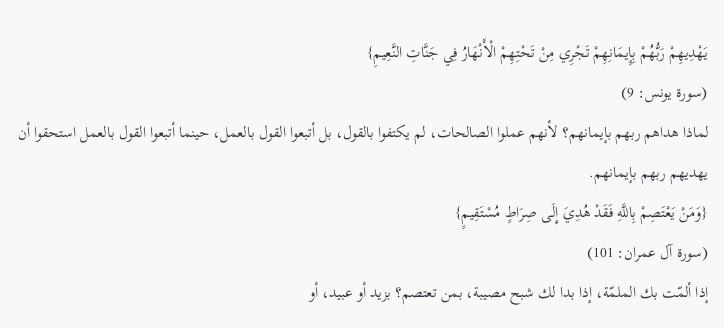يَهْدِيهِمْ رَبُّهُمْ بِإِيمَانِهِمْ تَجْرِي مِنْ تَحْتِهِمْ الْأَنْهَارُ فِي جَنَّاتِ النَّعِيمِ}
(سورة يونس: 9)
لماذا هداهم ربهم بإيمانهم؟ لأنهم عملوا الصالحات، لم يكتفوا بالقول، بل أتبعوا القول بالعمل، حينما أتبعوا القول بالعمل استحقوا أن يهديهم ربهم بإيمانهم.
{وَمَنْ يَعْتَصِمْ بِاللَّهِ فَقَدْ هُدِيَ إِلَى صِرَاطٍ مُسْتَقِيمٍ}
(سورة آل عمران: 101)
إذا ألمّت بك الملمّة، إذا بدا لك شبح مصيبة، بمن تعتصم؟ بزيد أو عبيد، أو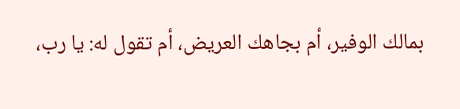بمالك الوفير، أم بجاهك العريض، أم تقول له: يا رب،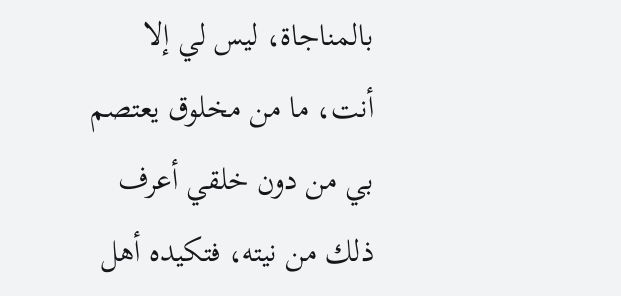بالمناجاة، ليس لي إلا أنت، ما من مخلوق يعتصم بي من دون خلقي أعرف ذلك من نيته، فتكيده أهل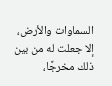السماوات والأرض، إلا جعلت له من بين ذلك مخرجًا،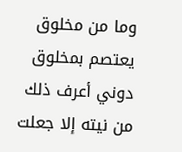وما من مخلوق يعتصم بمخلوق دوني أعرف ذلك من نيته إلا جعلت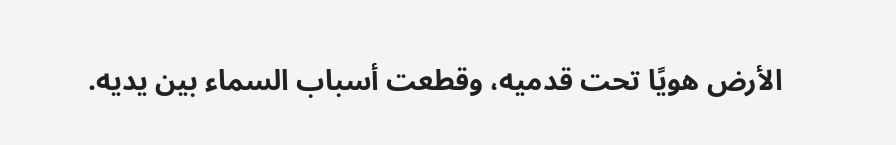الأرض هويًا تحت قدميه، وقطعت أسباب السماء بين يديه.